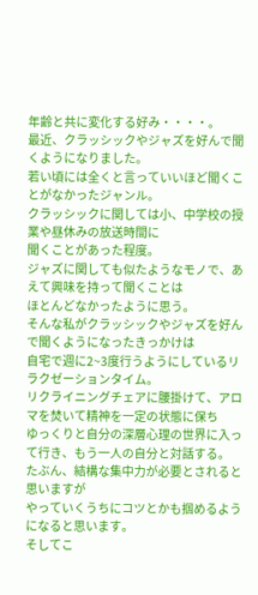年齢と共に変化する好み・・・・。
最近、クラッシックやジャズを好んで聞くようになりました。
若い頃には全くと言っていいほど聞くことがなかったジャンル。
クラッシックに関しては小、中学校の授業や昼休みの放送時間に
聞くことがあった程度。
ジャズに関しても似たようなモノで、あえて興味を持って聞くことは
ほとんどなかったように思う。
そんな私がクラッシックやジャズを好んで聞くようになったきっかけは
自宅で週に2~3度行うようにしているリラクゼーションタイム。
リクライニングチェアに腰掛けて、アロマを焚いて精神を一定の状態に保ち
ゆっくりと自分の深層心理の世界に入って行き、もう一人の自分と対話する。
たぶん、結構な集中力が必要とされると思いますが
やっていくうちにコツとかも掴めるようになると思います。
そしてこ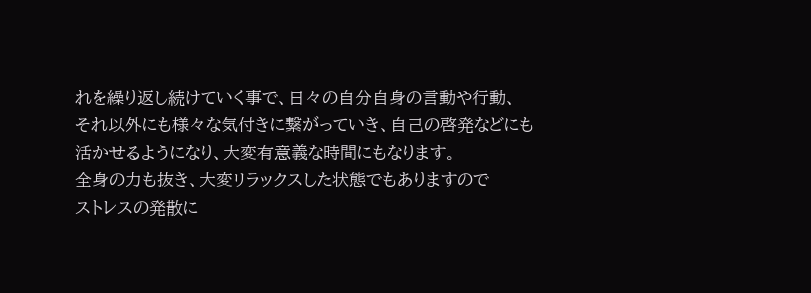れを繰り返し続けていく事で、日々の自分自身の言動や行動、
それ以外にも様々な気付きに繋がっていき、自己の啓発などにも
活かせるようになり、大変有意義な時間にもなります。
全身の力も抜き、大変リラックスした状態でもありますので
ストレスの発散に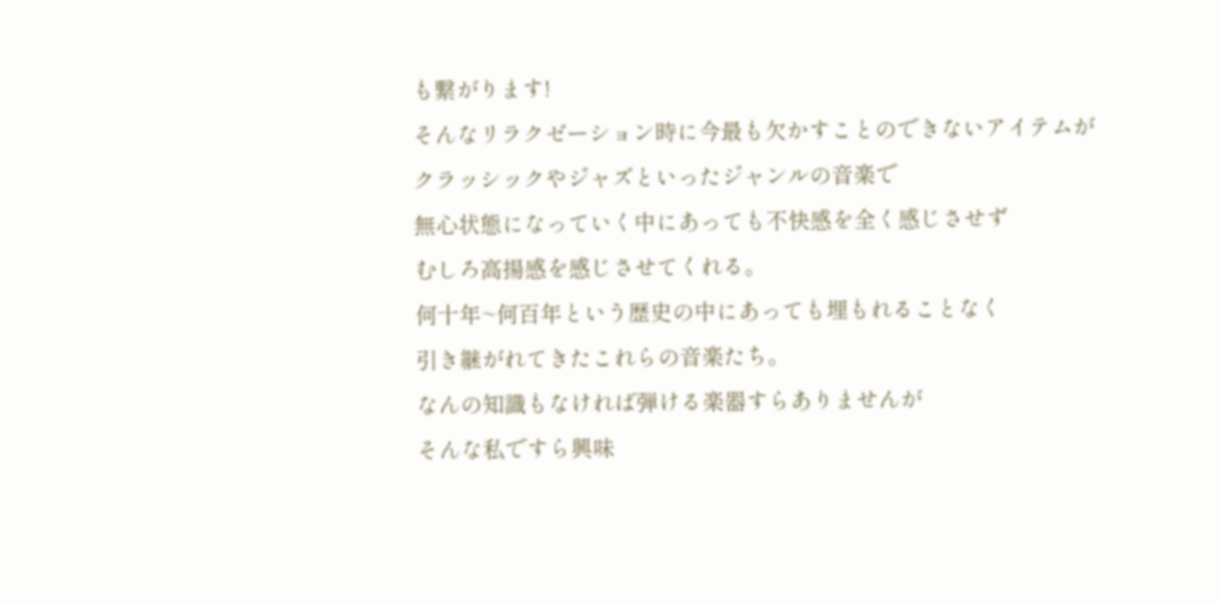も繋がります!
そんなリラクゼーション時に今最も欠かすことのできないアイテムが
クラッシックやジャズといったジャンルの音楽で
無心状態になっていく中にあっても不快感を全く感じさせず
むしろ高揚感を感じさせてくれる。
何十年~何百年という歴史の中にあっても埋もれることなく
引き継がれてきたこれらの音楽たち。
なんの知識もなければ弾ける楽器すらありませんが
そんな私ですら興味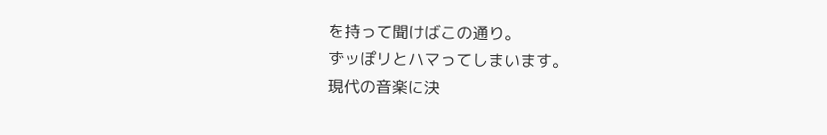を持って聞けばこの通り。
ずッぽリとハマってしまいます。
現代の音楽に決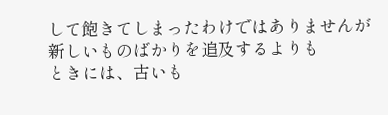して飽きてしまったわけではありませんが
新しいものばかりを追及するよりも
ときには、古いも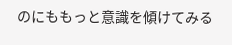のにももっと意識を傾けてみる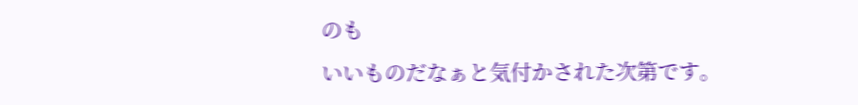のも
いいものだなぁと気付かされた次第です。